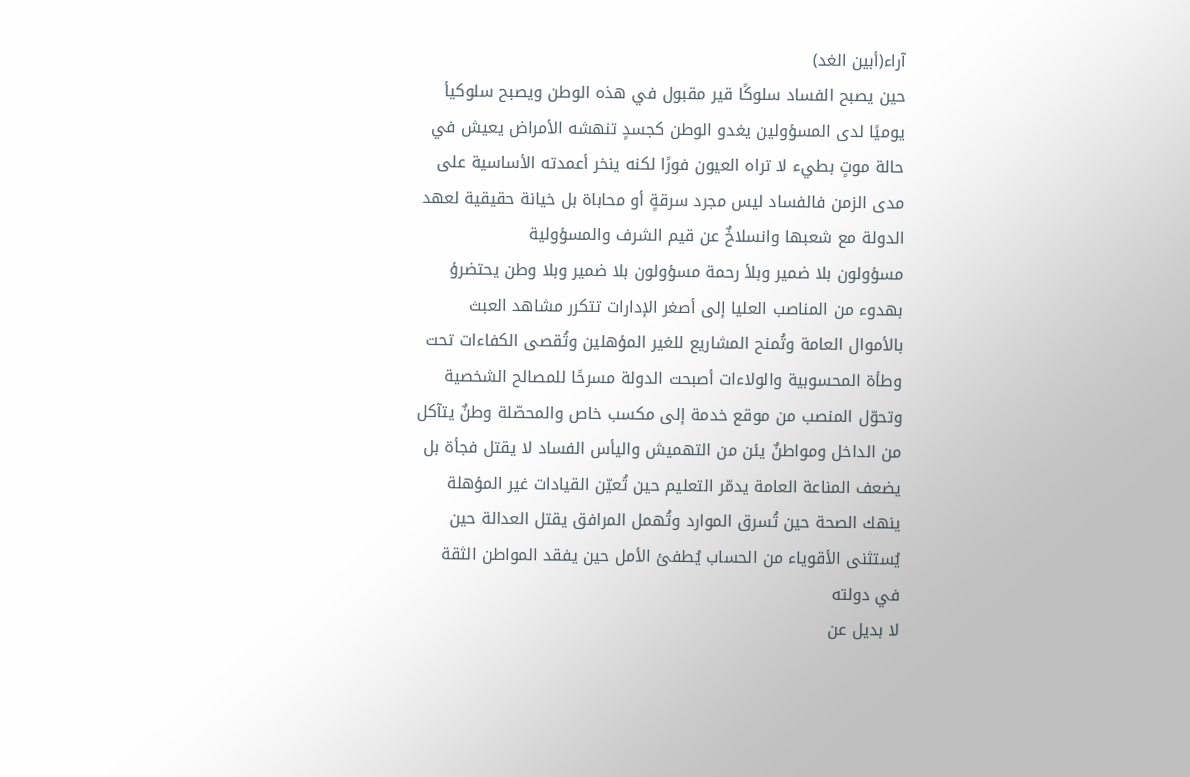آراء(أبين الغد)
حين يصبح الفساد سلوكًا قير مقبول في هذه الوطن ويصبح سلوكيأ يوميًا لدى المسؤولين يغدو الوطن كجسدٍ تنهشه الأمراض يعيش في حالة موتٍ بطيء لا تراه العيون فورًا لكنه ينخر أعمدته الأساسية على مدى الزمن فالفساد ليس مجرد سرقةٍ أو محاباة بل خيانة حقيقية لعهد الدولة مع شعبها وانسلاخٌ عن قيم الشرف والمسؤولية
مسؤولون بلا ضمير وبلأ رحمة مسؤولون بلا ضمير وبلا وطن يحتضرؤ بهدوء من المناصب العليا إلى أصغر الإدارات تتكرر مشاهد العبث بالأموال العامة وتُمنح المشاريع للغير المؤهلين وتُقصى الكفاءات تحت وطأة المحسوبية والولاءات أصبحت الدولة مسرحًا للمصالح الشخصية وتحوّل المنصب من موقع خدمة إلى مكسب خاص والمحصّلة وطنٌ يتآكل من الداخل ومواطنٌ يئن من التهميش واليأس الفساد لا يقتل فجأة بل يضعف المناعة العامة يدمّر التعليم حين تُعيّن القيادات غير المؤهلة ينهك الصحة حين تُسرق الموارد وتُهمل المرافق يقتل العدالة حين يُستثنى الأقوياء من الحساب يُطفئ الأمل حين يفقد المواطن الثقة في دولته
لا بديل عن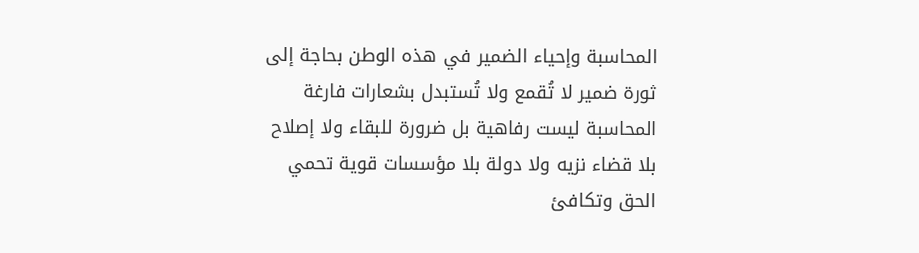المحاسبة وإحياء الضمير في هذه الوطن بحاجة إلى ثورة ضمير لا تُقمع ولا تُستبدل بشعارات فارغة المحاسبة ليست رفاهية بل ضرورة للبقاء ولا إصلاح بلا قضاء نزيه ولا دولة بلا مؤسسات قوية تحمي الحق وتكافئ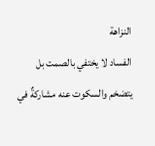النزاهة
الفساد لا يختفي بالصمت بل يتضخم والسكوت عنه مشاركةٌ في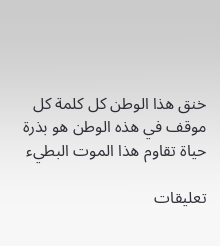خنق هذا الوطن كل كلمة كل موقف في هذه الوطن هو بذرة حياة تقاوم هذا الموت البطيء

تعليقات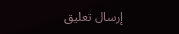إرسال تعليق